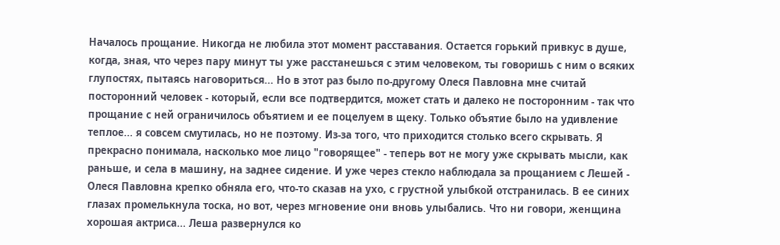Началось прощание. Никогда не любила этот момент расставания. Остается горький привкус в душе, когда, зная, что через пару минут ты уже расстанешься с этим человеком, ты говоришь с ним о всяких глупостях, пытаясь наговориться... Но в этот раз было по-другому Олеся Павловна мне считай посторонний человек - который, если все подтвердится, может стать и далеко не посторонним - так что прощание с ней ограничилось объятием и ее поцелуем в щеку. Только объятие было на удивление теплое... я совсем смутилась, но не поэтому. Из-за того, что приходится столько всего скрывать. Я прекрасно понимала, насколько мое лицо "говорящее" - теперь вот не могу уже скрывать мысли, как раньше, и села в машину, на заднее сидение. И уже через стекло наблюдала за прощанием с Лешей - Олеся Павловна крепко обняла его, что-то сказав на ухо, с грустной улыбкой отстранилась. В ее синих глазах промелькнула тоска, но вот, через мгновение они вновь улыбались. Что ни говори, женщина хорошая актриса... Леша развернулся ко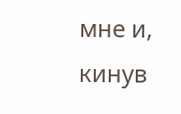мне и, кинув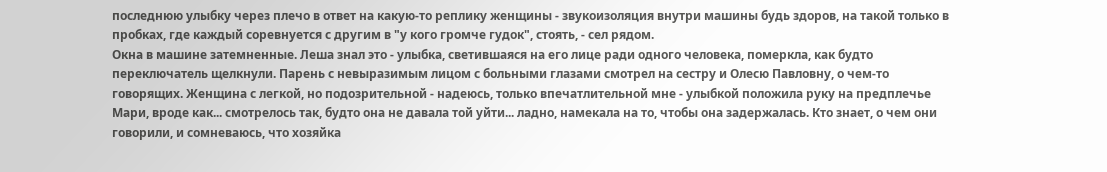последнюю улыбку через плечо в ответ на какую-то реплику женщины - звукоизоляция внутри машины будь здоров, на такой только в пробках, где каждый соревнуется с другим в "у кого громче гудок", стоять, - сел рядом.
Окна в машине затемненные. Леша знал это - улыбка, светившаяся на его лице ради одного человека, померкла, как будто переключатель щелкнули. Парень с невыразимым лицом с больными глазами смотрел на сестру и Олесю Павловну, о чем-то говорящих. Женщина с легкой, но подозрительной - надеюсь, только впечатлительной мне - улыбкой положила руку на предплечье Мари, вроде как... смотрелось так, будто она не давала той уйти... ладно, намекала на то, чтобы она задержалась. Кто знает, о чем они говорили, и сомневаюсь, что хозяйка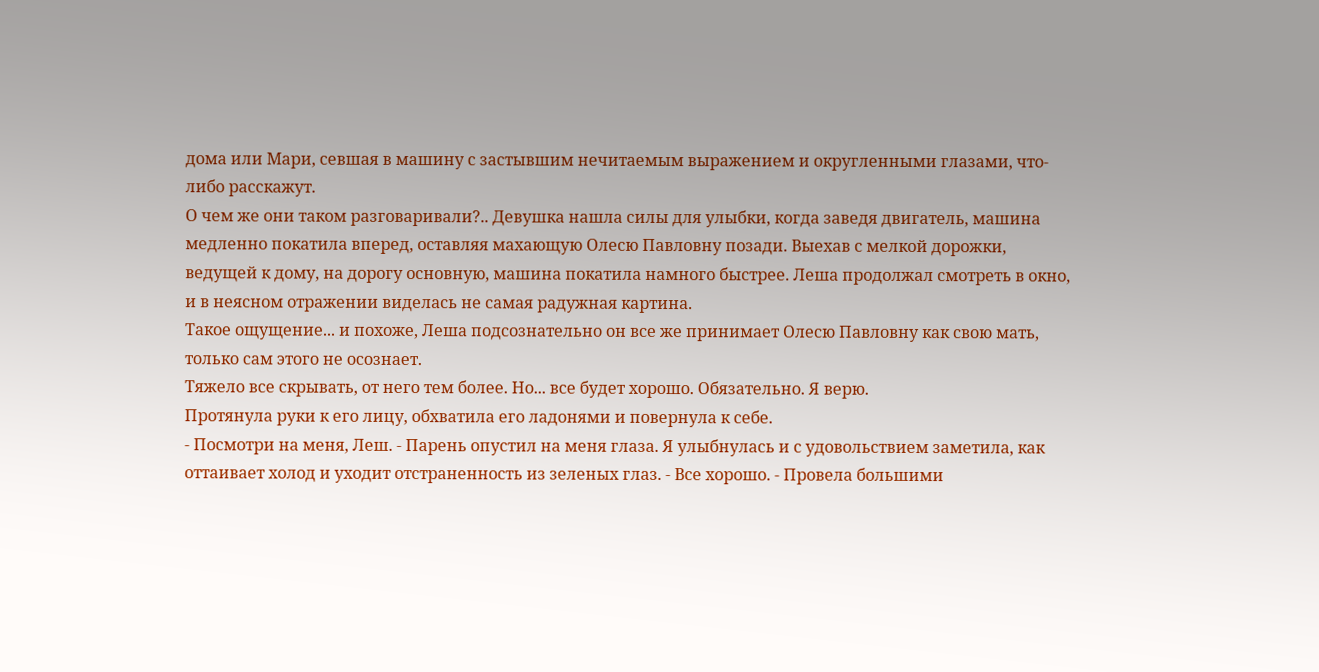дома или Мари, севшая в машину с застывшим нечитаемым выражением и округленными глазами, что-либо расскажут.
О чем же они таком разговаривали?.. Девушка нашла силы для улыбки, когда заведя двигатель, машина медленно покатила вперед, оставляя махающую Олесю Павловну позади. Выехав с мелкой дорожки, ведущей к дому, на дорогу основную, машина покатила намного быстрее. Леша продолжал смотреть в окно, и в неясном отражении виделась не самая радужная картина.
Такое ощущение... и похоже, Леша подсознательно он все же принимает Олесю Павловну как свою мать, только сам этого не осознает.
Тяжело все скрывать, от него тем более. Но... все будет хорошо. Обязательно. Я верю.
Протянула руки к его лицу, обхватила его ладонями и повернула к себе.
- Посмотри на меня, Леш. - Парень опустил на меня глаза. Я улыбнулась и с удовольствием заметила, как оттаивает холод и уходит отстраненность из зеленых глаз. - Все хорошо. - Провела большими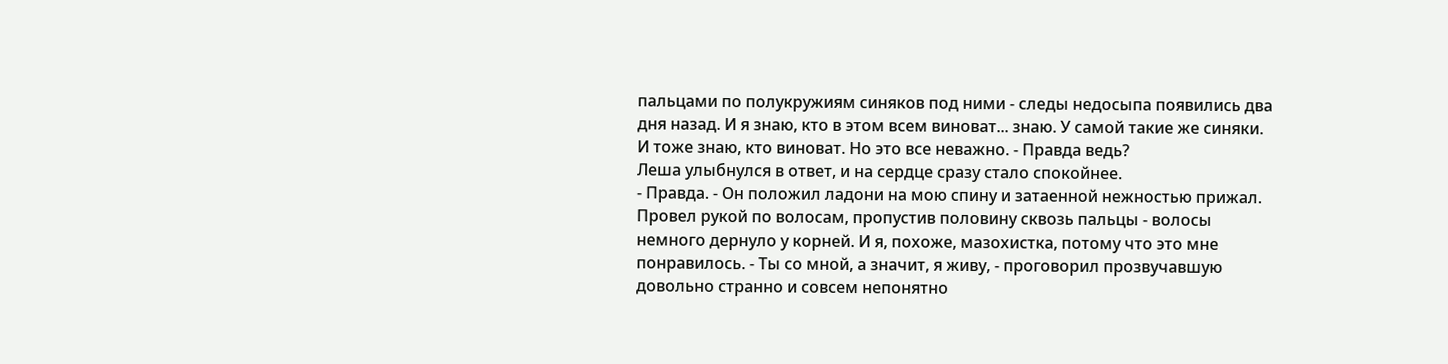пальцами по полукружиям синяков под ними - следы недосыпа появились два дня назад. И я знаю, кто в этом всем виноват... знаю. У самой такие же синяки. И тоже знаю, кто виноват. Но это все неважно. - Правда ведь?
Леша улыбнулся в ответ, и на сердце сразу стало спокойнее.
- Правда. - Он положил ладони на мою спину и затаенной нежностью прижал. Провел рукой по волосам, пропустив половину сквозь пальцы - волосы немного дернуло у корней. И я, похоже, мазохистка, потому что это мне понравилось. - Ты со мной, а значит, я живу, - проговорил прозвучавшую довольно странно и совсем непонятно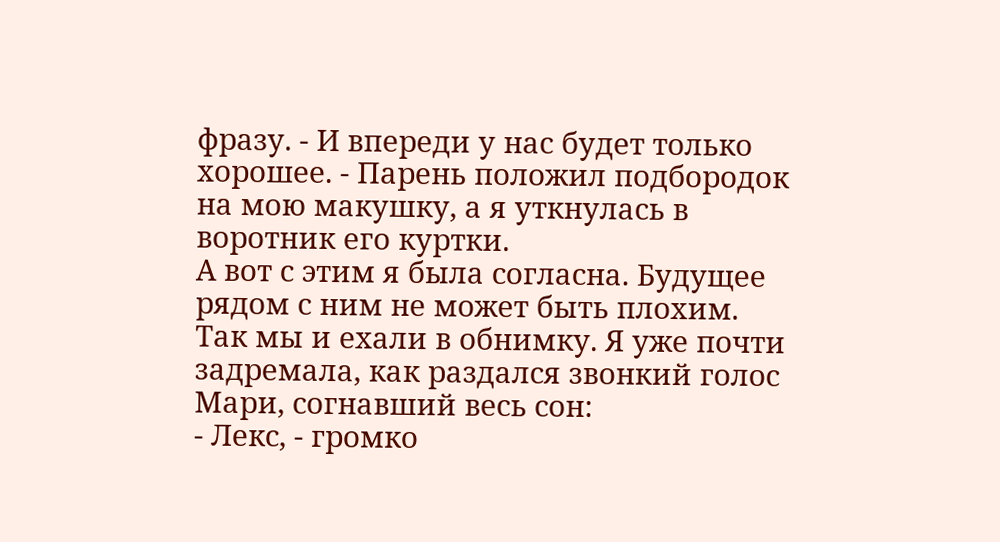фразу. - И впереди у нас будет только хорошее. - Парень положил подбородок на мою макушку, а я уткнулась в воротник его куртки.
А вот с этим я была согласна. Будущее рядом с ним не может быть плохим.
Так мы и ехали в обнимку. Я уже почти задремала, как раздался звонкий голос Мари, согнавший весь сон:
- Лекс, - громко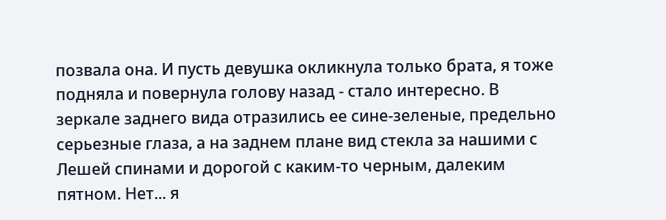позвала она. И пусть девушка окликнула только брата, я тоже подняла и повернула голову назад - стало интересно. В зеркале заднего вида отразились ее сине-зеленые, предельно серьезные глаза, а на заднем плане вид стекла за нашими с Лешей спинами и дорогой с каким-то черным, далеким пятном. Нет... я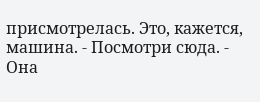присмотрелась. Это, кажется, машина. - Посмотри сюда. - Она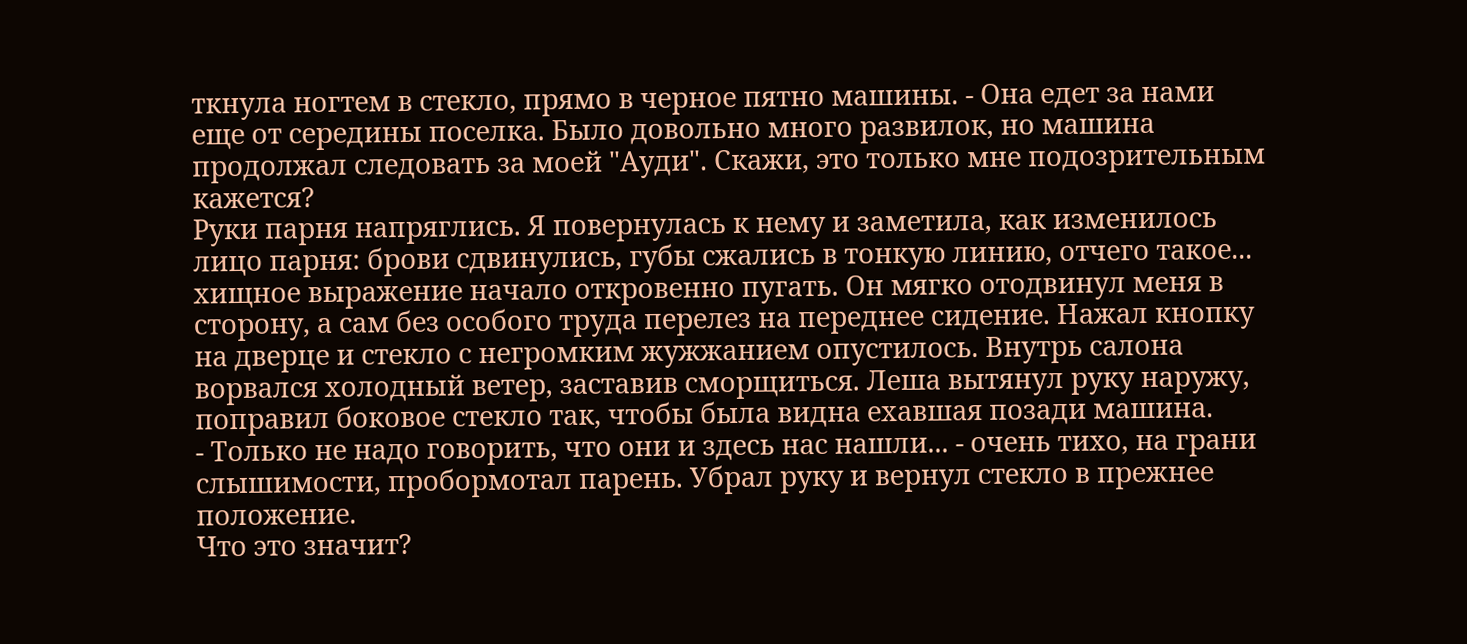ткнула ногтем в стекло, прямо в черное пятно машины. - Она едет за нами еще от середины поселка. Было довольно много развилок, но машина продолжал следовать за моей "Ауди". Скажи, это только мне подозрительным кажется?
Руки парня напряглись. Я повернулась к нему и заметила, как изменилось лицо парня: брови сдвинулись, губы сжались в тонкую линию, отчего такое... хищное выражение начало откровенно пугать. Он мягко отодвинул меня в сторону, а сам без особого труда перелез на переднее сидение. Нажал кнопку на дверце и стекло с негромким жужжанием опустилось. Внутрь салона ворвался холодный ветер, заставив сморщиться. Леша вытянул руку наружу, поправил боковое стекло так, чтобы была видна ехавшая позади машина.
- Только не надо говорить, что они и здесь нас нашли... - очень тихо, на грани слышимости, пробормотал парень. Убрал руку и вернул стекло в прежнее положение.
Что это значит?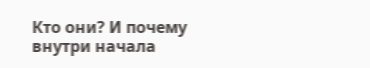Кто они? И почему внутри начала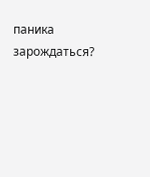паника зарождаться?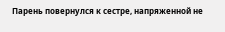Парень повернулся к сестре, напряженной не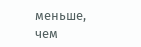меньше, чем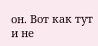он. Вот как тут и не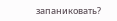запаниковать?